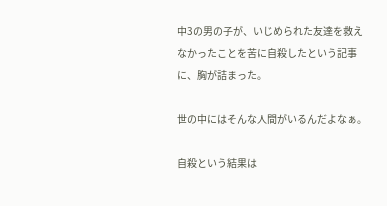中3の男の子が、いじめられた友達を救えなかったことを苦に自殺したという記事に、胸が詰まった。

世の中にはそんな人間がいるんだよなぁ。

自殺という結果は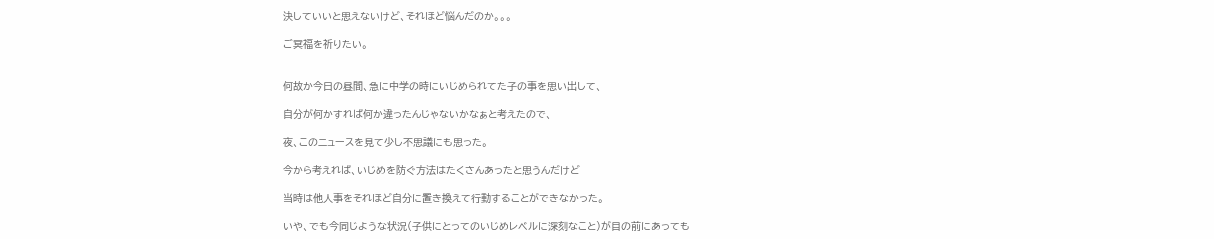決していいと思えないけど、それほど悩んだのか。。。

ご冥福を祈りたい。


何故か今日の昼間、急に中学の時にいじめられてた子の事を思い出して、

自分が何かすれば何か違ったんじゃないかなぁと考えたので、

夜、このニュースを見て少し不思議にも思った。

今から考えれば、いじめを防ぐ方法はたくさんあったと思うんだけど

当時は他人事をそれほど自分に置き換えて行動することができなかった。

いや、でも今同じような状況(子供にとってのいじめレベルに深刻なこと)が目の前にあっても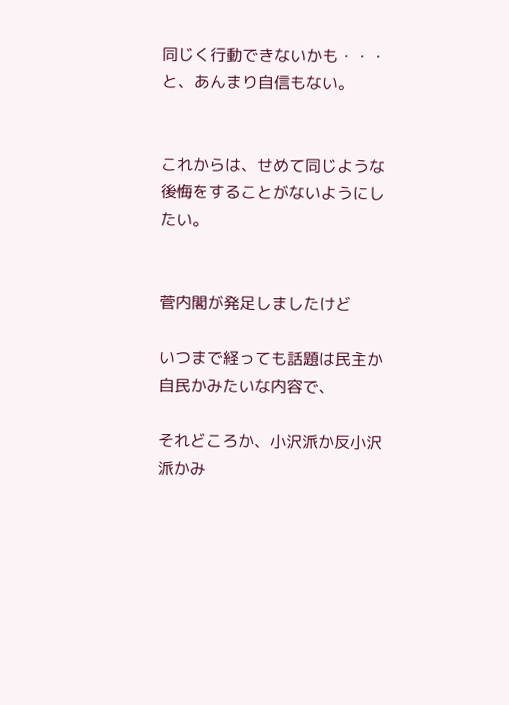同じく行動できないかも・・・と、あんまり自信もない。


これからは、せめて同じような後悔をすることがないようにしたい。


菅内閣が発足しましたけど

いつまで経っても話題は民主か自民かみたいな内容で、

それどころか、小沢派か反小沢派かみ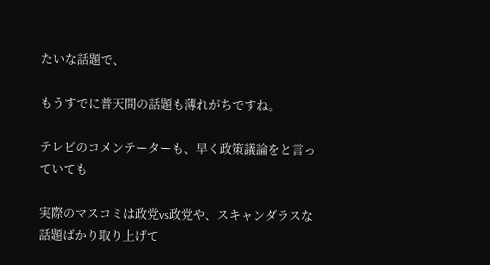たいな話題で、

もうすでに普天間の話題も薄れがちですね。

テレビのコメンテーターも、早く政策議論をと言っていても

実際のマスコミは政党vs政党や、スキャンダラスな話題ばかり取り上げて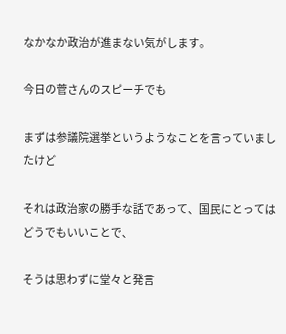なかなか政治が進まない気がします。

今日の菅さんのスピーチでも

まずは参議院選挙というようなことを言っていましたけど

それは政治家の勝手な話であって、国民にとってはどうでもいいことで、

そうは思わずに堂々と発言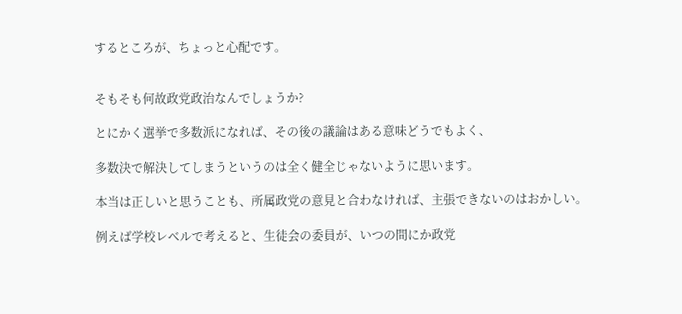するところが、ちょっと心配です。


そもそも何故政党政治なんでしょうか?

とにかく選挙で多数派になれば、その後の議論はある意味どうでもよく、

多数決で解決してしまうというのは全く健全じゃないように思います。

本当は正しいと思うことも、所属政党の意見と合わなければ、主張できないのはおかしい。

例えば学校レベルで考えると、生徒会の委員が、いつの間にか政党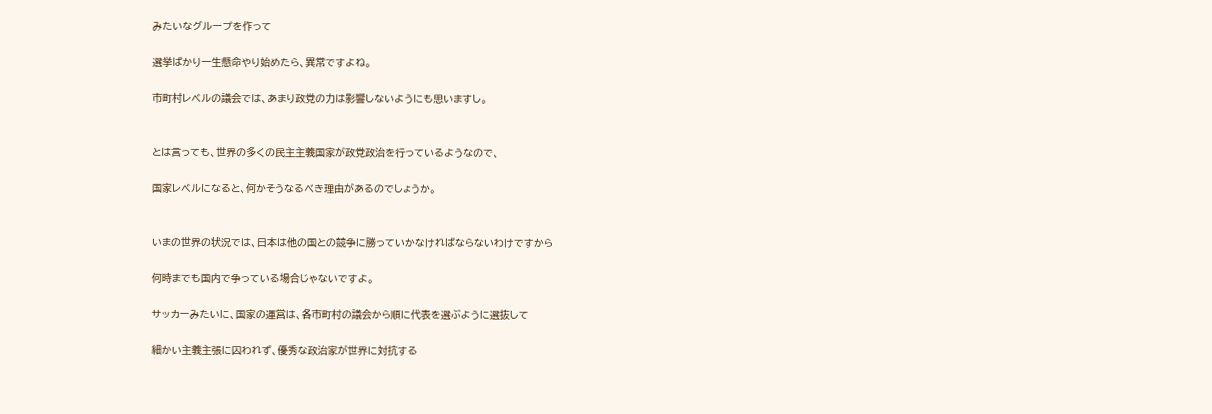みたいなグループを作って

選挙ばかり一生懸命やり始めたら、異常ですよね。

市町村レベルの議会では、あまり政党の力は影響しないようにも思いますし。


とは言っても、世界の多くの民主主義国家が政党政治を行っているようなので、

国家レベルになると、何かそうなるべき理由があるのでしょうか。


いまの世界の状況では、日本は他の国との競争に勝っていかなければならないわけですから

何時までも国内で争っている場合じゃないですよ。

サッカーみたいに、国家の運営は、各市町村の議会から順に代表を選ぶように選抜して

細かい主義主張に囚われず、優秀な政治家が世界に対抗する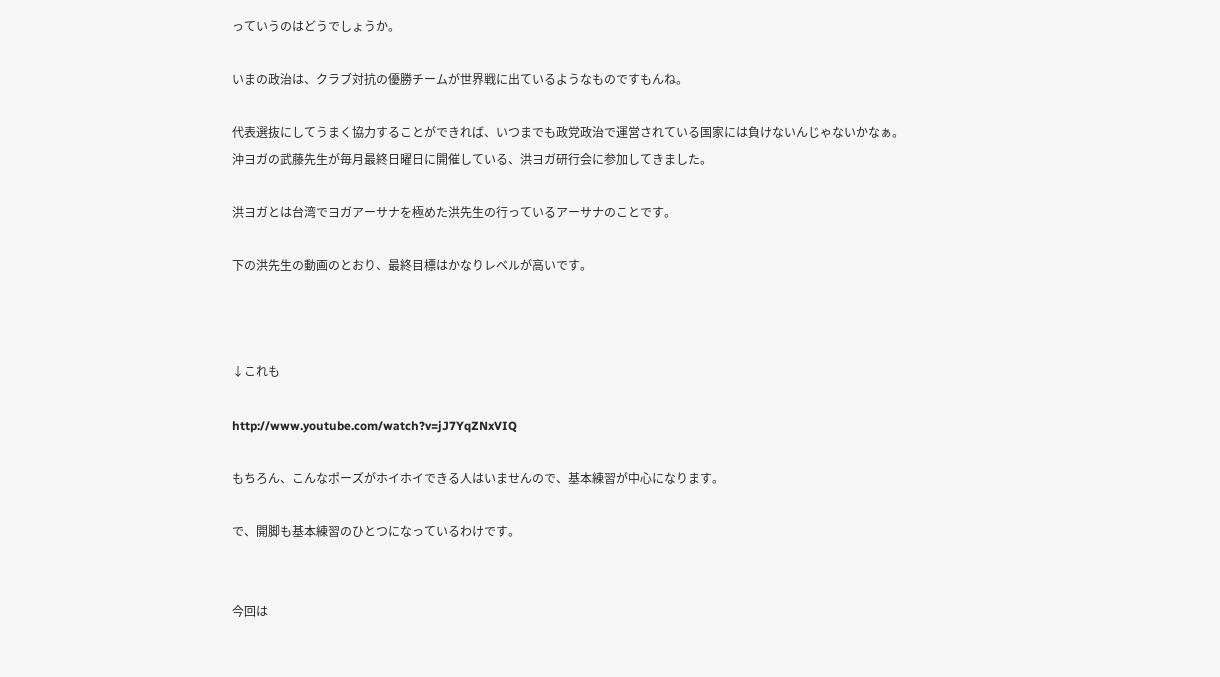っていうのはどうでしょうか。

いまの政治は、クラブ対抗の優勝チームが世界戦に出ているようなものですもんね。

代表選抜にしてうまく協力することができれば、いつまでも政党政治で運営されている国家には負けないんじゃないかなぁ。
沖ヨガの武藤先生が毎月最終日曜日に開催している、洪ヨガ研行会に参加してきました。

洪ヨガとは台湾でヨガアーサナを極めた洪先生の行っているアーサナのことです。

下の洪先生の動画のとおり、最終目標はかなりレベルが高いです。



↓これも

http://www.youtube.com/watch?v=jJ7YqZNxVIQ

もちろん、こんなポーズがホイホイできる人はいませんので、基本練習が中心になります。

で、開脚も基本練習のひとつになっているわけです。


今回は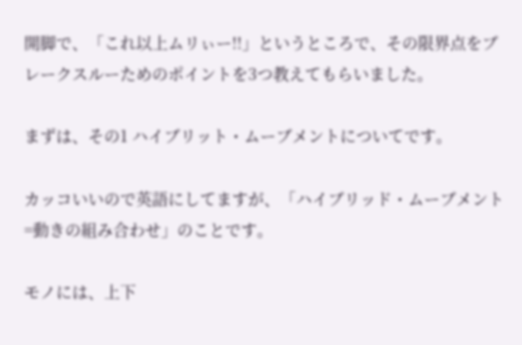開脚で、「これ以上ムリぃー!!」というところで、その限界点をブレークスルーためのポイントを3つ教えてもらいました。

まずは、その1 ハイブリット・ムーブメントについてです。

カッコいいので英語にしてますが、「ハイブリッド・ムーブメント=動きの組み合わせ」のことです。

モノには、上下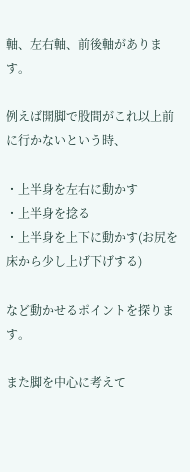軸、左右軸、前後軸があります。

例えば開脚で股間がこれ以上前に行かないという時、

・上半身を左右に動かす
・上半身を捻る
・上半身を上下に動かす(お尻を床から少し上げ下げする)

など動かせるポイントを探ります。

また脚を中心に考えて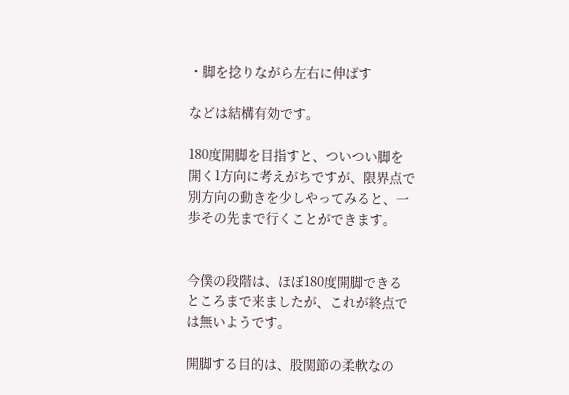・脚を捻りながら左右に伸ばす

などは結構有効です。

180度開脚を目指すと、ついつい脚を開く1方向に考えがちですが、限界点で別方向の動きを少しやってみると、一歩その先まで行くことができます。


今僕の段階は、ほぼ180度開脚できるところまで来ましたが、これが終点では無いようです。

開脚する目的は、股関節の柔軟なの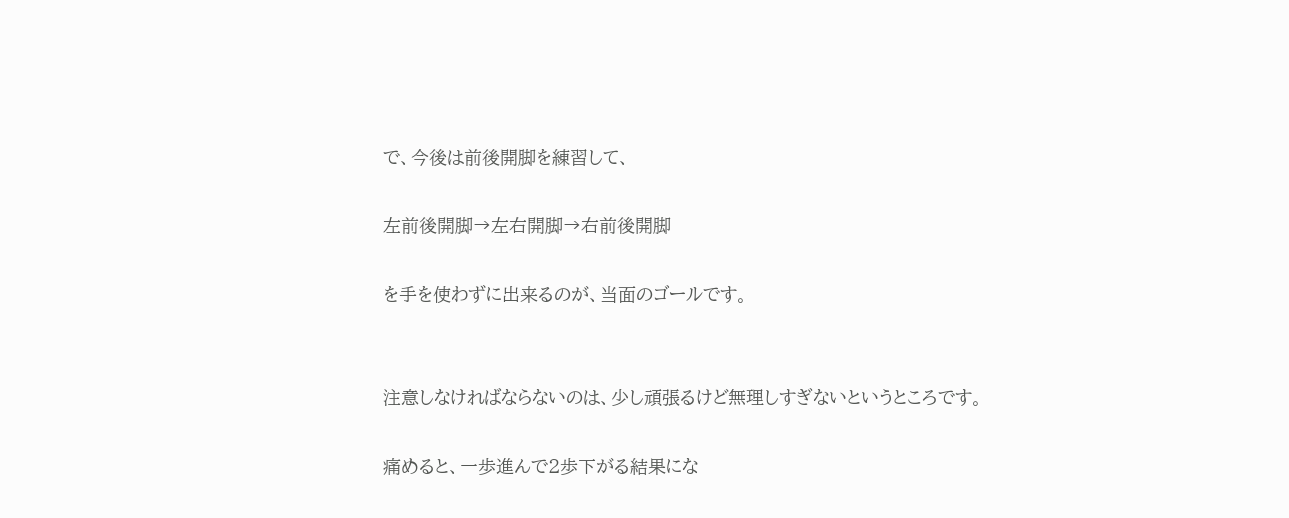で、今後は前後開脚を練習して、

左前後開脚→左右開脚→右前後開脚

を手を使わずに出来るのが、当面のゴールです。


注意しなければならないのは、少し頑張るけど無理しすぎないというところです。

痛めると、一歩進んで2歩下がる結果にな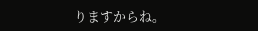りますからね。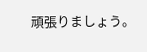頑張りましょう。